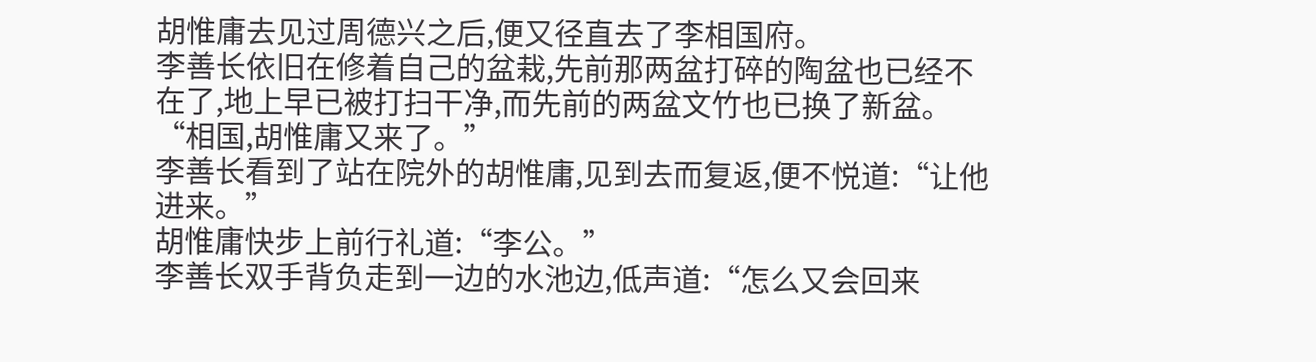胡惟庸去见过周德兴之后,便又径直去了李相国府。
李善长依旧在修着自己的盆栽,先前那两盆打碎的陶盆也已经不在了,地上早已被打扫干净,而先前的两盆文竹也已换了新盆。
“相国,胡惟庸又来了。”
李善长看到了站在院外的胡惟庸,见到去而复返,便不悦道:“让他进来。”
胡惟庸快步上前行礼道:“李公。”
李善长双手背负走到一边的水池边,低声道:“怎么又会回来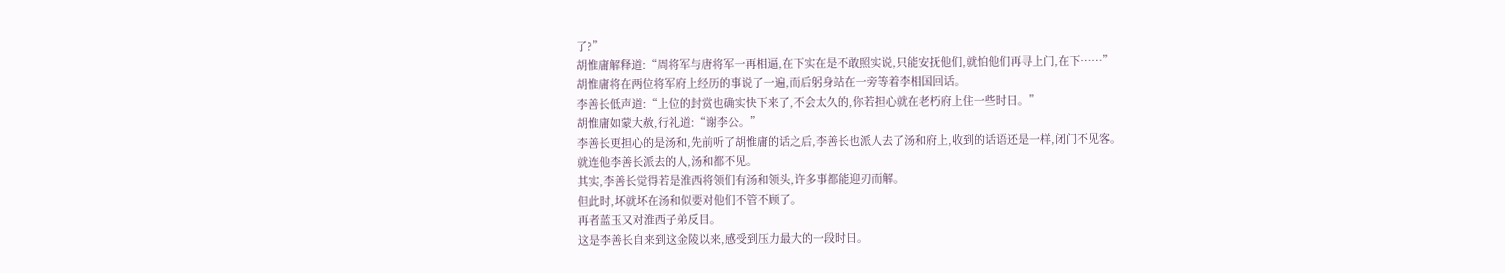了?”
胡惟庸解释道:“周将军与唐将军一再相逼,在下实在是不敢照实说,只能安抚他们,就怕他们再寻上门,在下……”
胡惟庸将在两位将军府上经历的事说了一遍,而后躬身站在一旁等着李相国回话。
李善长低声道:“上位的封赏也确实快下来了,不会太久的,你若担心就在老朽府上住一些时日。”
胡惟庸如蒙大赦,行礼道:“谢李公。”
李善长更担心的是汤和,先前听了胡惟庸的话之后,李善长也派人去了汤和府上,收到的话语还是一样,闭门不见客。
就连他李善长派去的人,汤和都不见。
其实,李善长觉得若是淮西将领们有汤和领头,许多事都能迎刃而解。
但此时,坏就坏在汤和似要对他们不管不顾了。
再者蓝玉又对淮西子弟反目。
这是李善长自来到这金陵以来,感受到压力最大的一段时日。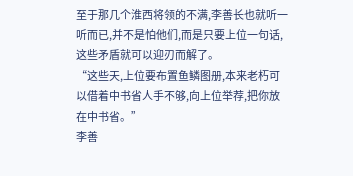至于那几个淮西将领的不满,李善长也就听一听而已,并不是怕他们,而是只要上位一句话,这些矛盾就可以迎刃而解了。
“这些天,上位要布置鱼鳞图册,本来老朽可以借着中书省人手不够,向上位举荐,把你放在中书省。”
李善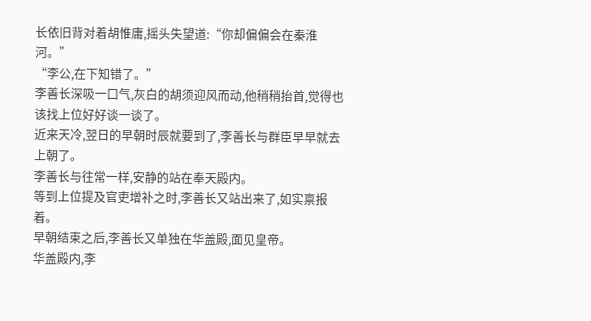长依旧背对着胡惟庸,摇头失望道:“你却偏偏会在秦淮河。”
“李公,在下知错了。”
李善长深吸一口气,灰白的胡须迎风而动,他稍稍抬首,觉得也该找上位好好谈一谈了。
近来天冷,翌日的早朝时辰就要到了,李善长与群臣早早就去上朝了。
李善长与往常一样,安静的站在奉天殿内。
等到上位提及官吏增补之时,李善长又站出来了,如实禀报着。
早朝结束之后,李善长又单独在华盖殿,面见皇帝。
华盖殿内,李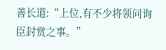善长道:“上位,有不少将领问询臣封赏之事。”